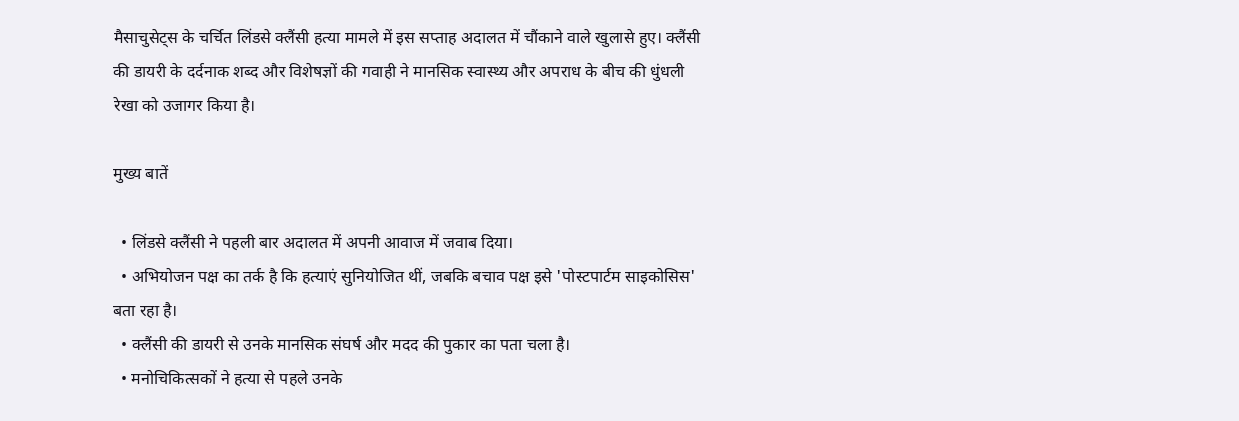मैसाचुसेट्स के चर्चित लिंडसे क्लैंसी हत्या मामले में इस सप्ताह अदालत में चौंकाने वाले खुलासे हुए। क्लैंसी की डायरी के दर्दनाक शब्द और विशेषज्ञों की गवाही ने मानसिक स्वास्थ्य और अपराध के बीच की धुंधली रेखा को उजागर किया है।

मुख्य बातें

  • लिंडसे क्लैंसी ने पहली बार अदालत में अपनी आवाज में जवाब दिया।
  • अभियोजन पक्ष का तर्क है कि हत्याएं सुनियोजित थीं, जबकि बचाव पक्ष इसे 'पोस्टपार्टम साइकोसिस' बता रहा है।
  • क्लैंसी की डायरी से उनके मानसिक संघर्ष और मदद की पुकार का पता चला है।
  • मनोचिकित्सकों ने हत्या से पहले उनके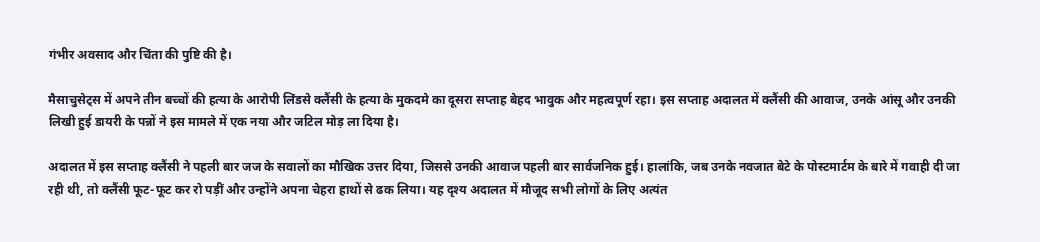गंभीर अवसाद और चिंता की पुष्टि की है।

मैसाचुसेट्स में अपने तीन बच्चों की हत्या के आरोपी लिंडसे क्लैंसी के हत्या के मुकदमे का दूसरा सप्ताह बेहद भावुक और महत्वपूर्ण रहा। इस सप्ताह अदालत में क्लैंसी की आवाज, उनके आंसू और उनकी लिखी हुई डायरी के पन्नों ने इस मामले में एक नया और जटिल मोड़ ला दिया है।

अदालत में इस सप्ताह क्लैंसी ने पहली बार जज के सवालों का मौखिक उत्तर दिया, जिससे उनकी आवाज पहली बार सार्वजनिक हुई। हालांकि, जब उनके नवजात बेटे के पोस्टमार्टम के बारे में गवाही दी जा रही थी, तो क्लैंसी फूट-फूट कर रो पड़ीं और उन्होंने अपना चेहरा हाथों से ढक लिया। यह दृश्य अदालत में मौजूद सभी लोगों के लिए अत्यंत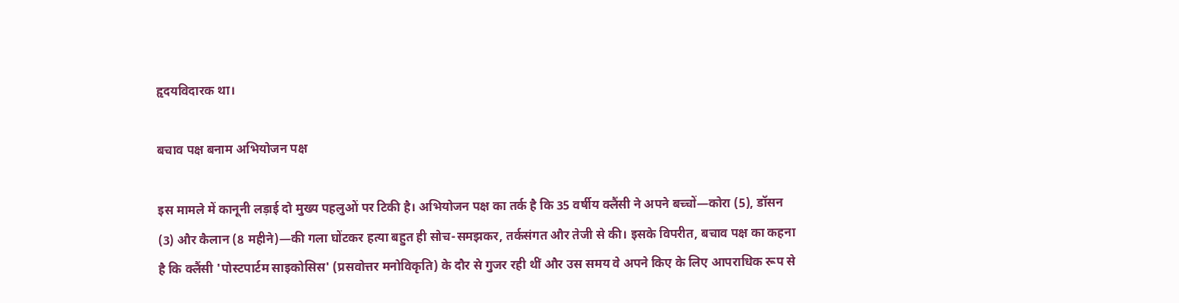हृदयविदारक था।

बचाव पक्ष बनाम अभियोजन पक्ष

इस मामले में कानूनी लड़ाई दो मुख्य पहलुओं पर टिकी है। अभियोजन पक्ष का तर्क है कि 35 वर्षीय क्लैंसी ने अपने बच्चों—कोरा (5), डॉसन (3) और कैलान (8 महीने)—की गला घोंटकर हत्या बहुत ही सोच-समझकर, तर्कसंगत और तेजी से की। इसके विपरीत, बचाव पक्ष का कहना है कि क्लैंसी 'पोस्टपार्टम साइकोसिस' (प्रसवोत्तर मनोविकृति) के दौर से गुजर रही थीं और उस समय वे अपने किए के लिए आपराधिक रूप से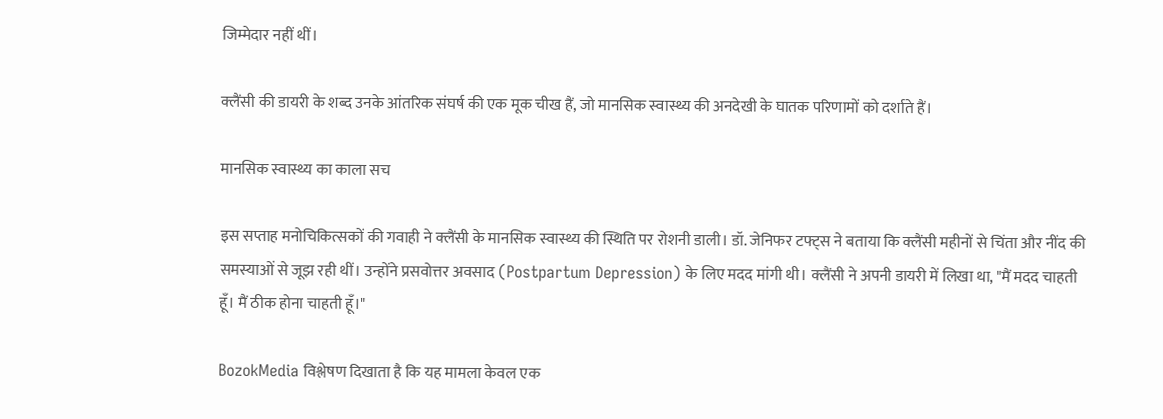जिम्मेदार नहीं थीं।

क्लैंसी की डायरी के शब्द उनके आंतरिक संघर्ष की एक मूक चीख हैं, जो मानसिक स्वास्थ्य की अनदेखी के घातक परिणामों को दर्शाते हैं।

मानसिक स्वास्थ्य का काला सच

इस सप्ताह मनोचिकित्सकों की गवाही ने क्लैंसी के मानसिक स्वास्थ्य की स्थिति पर रोशनी डाली। डॉ. जेनिफर टफ्ट्स ने बताया कि क्लैंसी महीनों से चिंता और नींद की समस्याओं से जूझ रही थीं। उन्होंने प्रसवोत्तर अवसाद (Postpartum Depression) के लिए मदद मांगी थी। क्लैंसी ने अपनी डायरी में लिखा था, "मैं मदद चाहती हूँ। मैं ठीक होना चाहती हूँ।"

BozokMedia विश्लेषण दिखाता है कि यह मामला केवल एक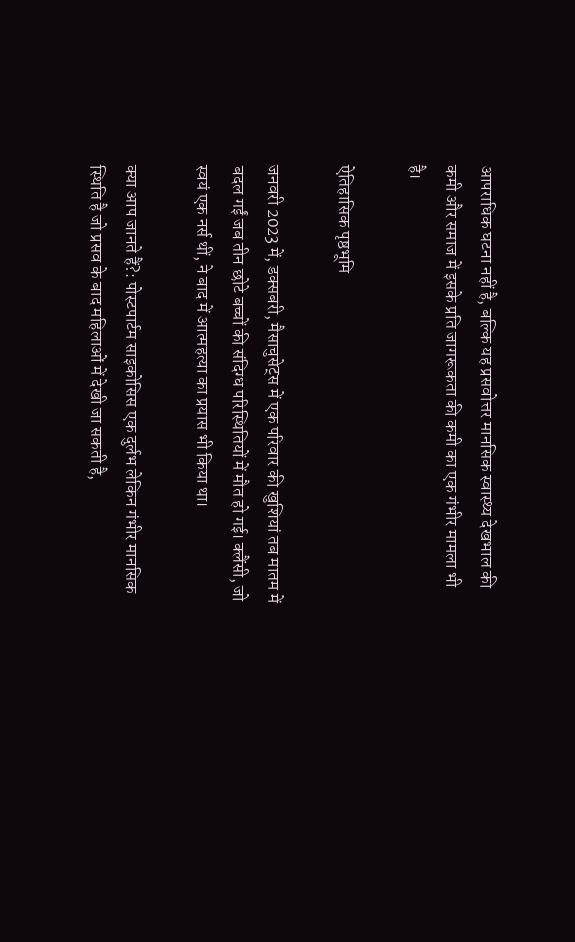आपराधिक घटना नहीं है, बल्कि यह प्रसवोत्तर मानसिक स्वास्थ्य देखभाल की कमी और समाज में इसके प्रति जागरूकता की कमी का एक गंभीर मामला भी है।

ऐतिहासिक पृष्ठभूमि

जनवरी 2023 में, डक्सबरी, मैसाचुसेट्स में एक परिवार की खुशियां तब मातम में बदल गईं जब तीन छोटे बच्चों की संदिग्ध परिस्थितियों में मौत हो गई। क्लैंसी, जो स्वयं एक नर्स थीं, ने बाद में आत्महत्या का प्रयास भी किया था।

क्या आप जानते हैं?: पोस्टपार्टम साइकोसिस एक दुर्लभ लेकिन गंभीर मानसिक स्थिति है जो प्रसव के बाद महिलाओं में देखी जा सकती है,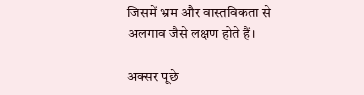जिसमें भ्रम और वास्तविकता से अलगाव जैसे लक्षण होते हैं।

अक्सर पूछे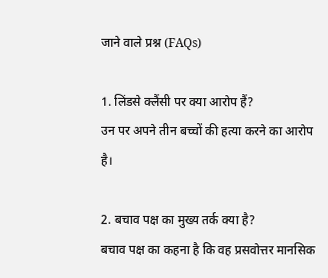जाने वाले प्रश्न (FAQs)

1. लिंडसे क्लैंसी पर क्या आरोप हैं?
उन पर अपने तीन बच्चों की हत्या करने का आरोप है।

2. बचाव पक्ष का मुख्य तर्क क्या है?
बचाव पक्ष का कहना है कि वह प्रसवोत्तर मानसिक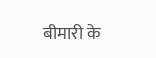बीमारी के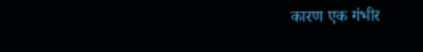कारण एक गंभीर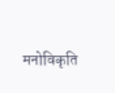मनोविकृति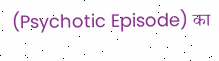(Psychotic Episode) का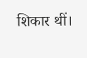शिकार थीं।